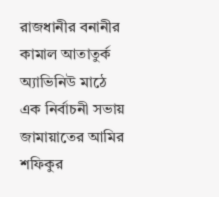রাজধানীর বনানীর কামাল আতাতুর্ক অ্যাভিনিউ মাঠে এক নির্বাচনী সভায় জামায়াতের আমির শফিকুর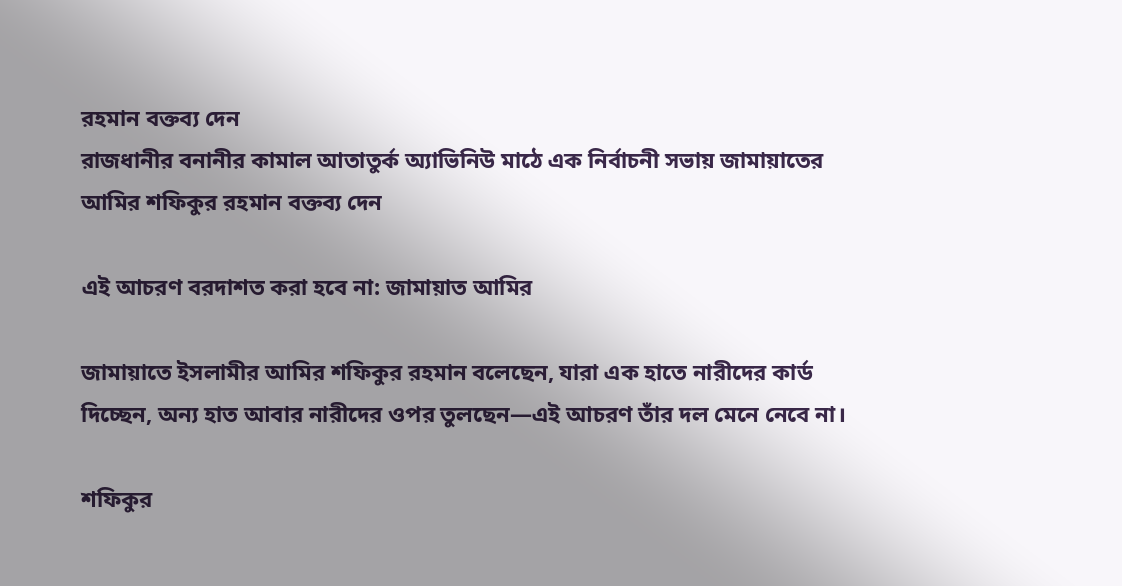রহমান বক্তব্য দেন
রাজধানীর বনানীর কামাল আতাতুর্ক অ্যাভিনিউ মাঠে এক নির্বাচনী সভায় জামায়াতের আমির শফিকুর রহমান বক্তব্য দেন

এই আচরণ বরদাশত করা হবে না: জামায়াত আমির

জামায়াতে ইসলামীর আমির শফিকুর রহমান বলেছেন, যারা এক হাতে নারীদের কার্ড দিচ্ছেন, অন্য হাত আবার নারীদের ওপর তুলছেন—এই আচরণ তাঁর দল মেনে নেবে না।

শফিকুর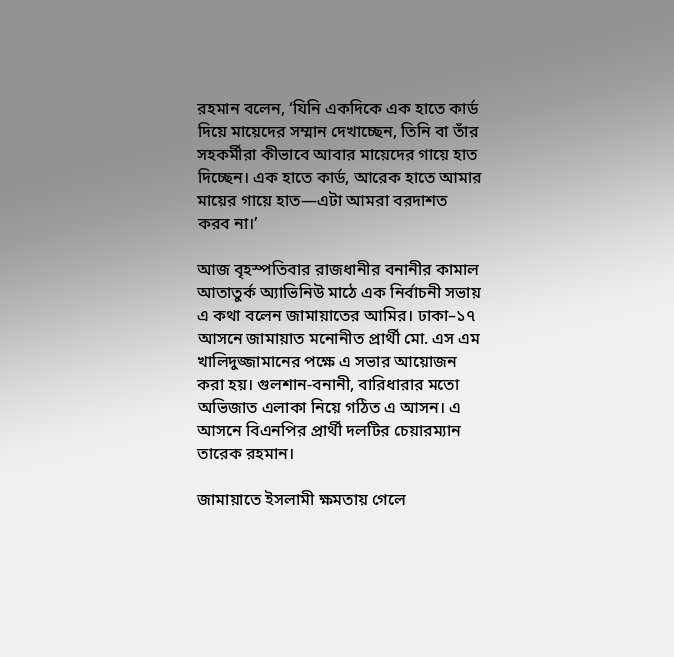রহমান বলেন, ‘যিনি একদিকে এক হাতে কার্ড দিয়ে মায়েদের সম্মান দেখাচ্ছেন, তিনি বা তাঁর সহকর্মীরা কীভাবে আবার মায়েদের গায়ে হাত দিচ্ছেন। এক হাতে কার্ড, আরেক হাতে আমার মায়ের গায়ে হাত—এটা আমরা বরদাশত করব না।’

আজ বৃহস্পতিবার রাজধানীর বনানীর কামাল আতাতুর্ক অ্যাভিনিউ মাঠে এক নির্বাচনী সভায় এ কথা বলেন জামায়াতের আমির। ঢাকা–১৭ আসনে জামায়াত মনোনীত প্রার্থী মো. এস এম খালিদুজ্জামানের পক্ষে এ সভার আয়োজন করা হয়। গুলশান-বনানী, বারিধারার মতো অভিজাত এলাকা নিয়ে গঠিত এ আসন। এ আসনে বিএনপির প্রার্থী দলটির চেয়ারম্যান তারেক রহমান।

জামায়াতে ইসলামী ক্ষমতায় গেলে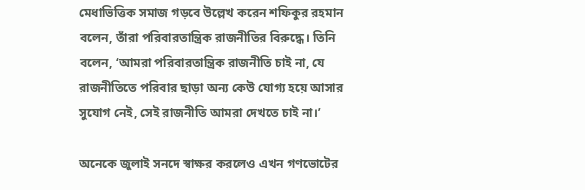মেধাভিত্তিক সমাজ গড়বে উল্লেখ করেন শফিকুর রহমান বলেন, তাঁরা পরিবারতান্ত্রিক রাজনীতির বিরুদ্ধে। তিনি বলেন, ‘আমরা পরিবারতান্ত্রিক রাজনীতি চাই না, যে রাজনীতিতে পরিবার ছাড়া অন্য কেউ যোগ্য হয়ে আসার সুযোগ নেই, সেই রাজনীতি আমরা দেখতে চাই না।’

অনেকে জুলাই সনদে স্বাক্ষর করলেও এখন গণভোটের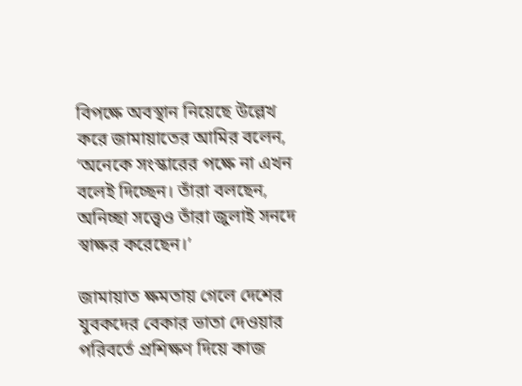বিপক্ষে অবস্থান নিয়েছে উল্লেখ করে জামায়াতের আমির বলেন, ‘অনেকে সংস্কারের পক্ষে না এখন বলেই দিচ্ছেন। তাঁরা বলছেন, অনিচ্ছা সত্ত্বেও তাঁরা জুলাই সনদে স্বাক্ষর করেছেন।’

জামায়াত ক্ষমতায় গেলে দেশের যুবকদের বেকার ভাতা দেওয়ার পরিবর্তে প্রশিক্ষণ দিয়ে কাজ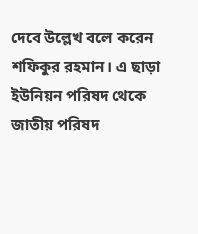দেবে উল্লেখ বলে করেন শফিকুর রহমান। এ ছাড়া ইউনিয়ন পরিষদ থেকে জাতীয় পরিষদ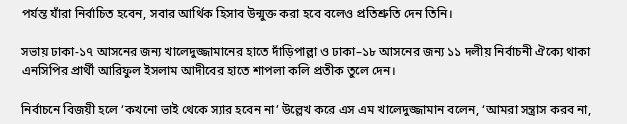পর্যন্ত যাঁরা নির্বাচিত হবেন, সবার আর্থিক হিসাব উন্মুক্ত করা হবে বলেও প্রতিশ্রুতি দেন তিনি।

সভায় ঢাকা-১৭ আসনের জন্য খালেদুজ্জামানের হাতে দাঁড়িপাল্লা ও ঢাকা–১৮ আসনের জন্য ১১ দলীয় নির্বাচনী ঐক্যে থাকা এনসিপির প্রার্থী আরিফুল ইসলাম আদীবের হাতে শাপলা কলি প্রতীক তুলে দেন।

নির্বাচনে বিজয়ী হলে ‘কখনো ভাই থেকে স্যার হবেন না’ উল্লেখ করে এস এম খালেদুজ্জামান বলেন, ‘আমরা সন্ত্রাস করব না,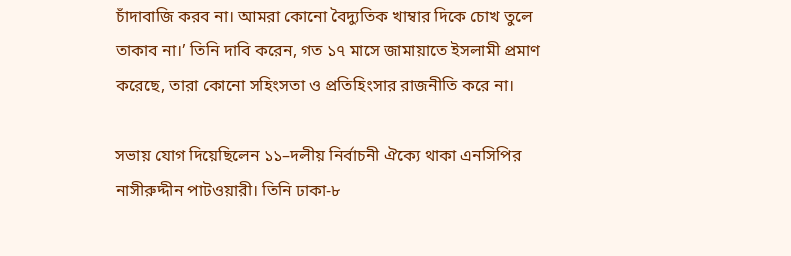চাঁদাবাজি করব না। আমরা কোনো বৈদ্যুতিক খাম্বার দিকে চোখ তুলে তাকাব না।’ তিনি দাবি করেন, গত ১৭ মাসে জামায়াতে ইসলামী প্রমাণ করেছে, তারা কোনো সহিংসতা ও প্রতিহিংসার রাজনীতি করে না।

সভায় যোগ দিয়েছিলেন ১১–দলীয় নির্বাচনী ঐক্যে থাকা এনসিপির নাসীরুদ্দীন পাটওয়ারী। তিনি ঢাকা-৮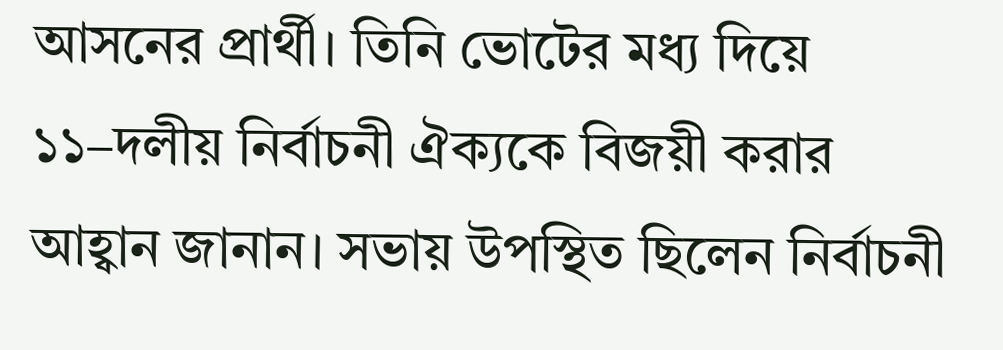আসনের প্রার্থী। তিনি ভোটের মধ্য দিয়ে ১১–দলীয় নির্বাচনী ঐক্যকে বিজয়ী করার আহ্বান জানান। সভায় উপস্থিত ছিলেন নির্বাচনী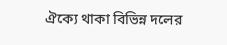ঐক্যে থাকা বিভিন্ন দলের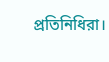প্রতিনিধিরা।